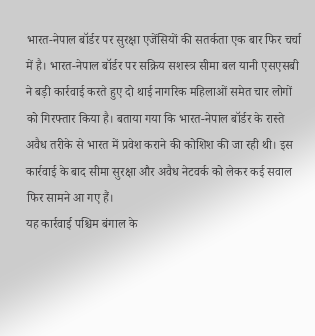भारत-नेपाल बॉर्डर पर सुरक्षा एजेंसियों की सतर्कता एक बार फिर चर्चा में है। भारत-नेपाल बॉर्डर पर सक्रिय सशस्त्र सीमा बल यानी एसएसबी ने बड़ी कार्रवाई करते हुए दो थाई नागरिक महिलाओं समेत चार लोगों को गिरफ्तार किया है। बताया गया कि भारत-नेपाल बॉर्डर के रास्ते अवैध तरीके से भारत में प्रवेश कराने की कोशिश की जा रही थी। इस कार्रवाई के बाद सीमा सुरक्षा और अवैध नेटवर्क को लेकर कई सवाल फिर सामने आ गए हैं।
यह कार्रवाई पश्चिम बंगाल के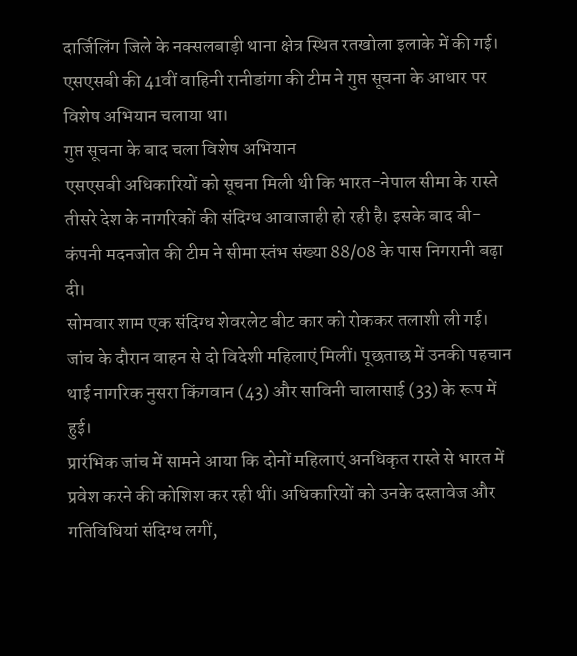दार्जिलिंग जिले के नक्सलबाड़ी थाना क्षेत्र स्थित रतखोला इलाके में की गई। एसएसबी की 41वीं वाहिनी रानीडांगा की टीम ने गुप्त सूचना के आधार पर विशेष अभियान चलाया था।
गुप्त सूचना के बाद चला विशेष अभियान
एसएसबी अधिकारियों को सूचना मिली थी कि भारत-नेपाल सीमा के रास्ते तीसरे देश के नागरिकों की संदिग्ध आवाजाही हो रही है। इसके बाद बी-कंपनी मदनजोत की टीम ने सीमा स्तंभ संख्या 88/08 के पास निगरानी बढ़ा दी।
सोमवार शाम एक संदिग्ध शेवरलेट बीट कार को रोककर तलाशी ली गई। जांच के दौरान वाहन से दो विदेशी महिलाएं मिलीं। पूछताछ में उनकी पहचान थाई नागरिक नुसरा किंगवान (43) और साविनी चालासाई (33) के रूप में हुई।
प्रारंभिक जांच में सामने आया कि दोनों महिलाएं अनधिकृत रास्ते से भारत में प्रवेश करने की कोशिश कर रही थीं। अधिकारियों को उनके दस्तावेज और गतिविधियां संदिग्ध लगीं,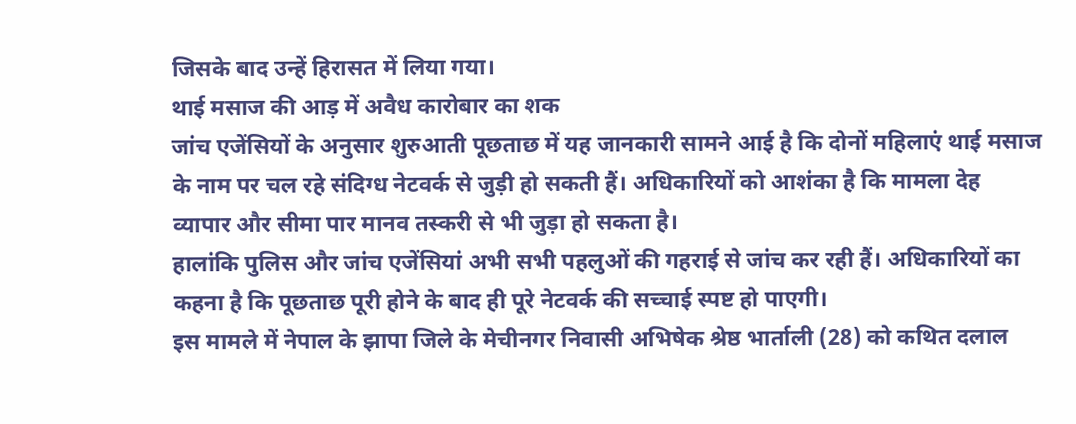जिसके बाद उन्हें हिरासत में लिया गया।
थाई मसाज की आड़ में अवैध कारोबार का शक
जांच एजेंसियों के अनुसार शुरुआती पूछताछ में यह जानकारी सामने आई है कि दोनों महिलाएं थाई मसाज के नाम पर चल रहे संदिग्ध नेटवर्क से जुड़ी हो सकती हैं। अधिकारियों को आशंका है कि मामला देह व्यापार और सीमा पार मानव तस्करी से भी जुड़ा हो सकता है।
हालांकि पुलिस और जांच एजेंसियां अभी सभी पहलुओं की गहराई से जांच कर रही हैं। अधिकारियों का कहना है कि पूछताछ पूरी होने के बाद ही पूरे नेटवर्क की सच्चाई स्पष्ट हो पाएगी।
इस मामले में नेपाल के झापा जिले के मेचीनगर निवासी अभिषेक श्रेष्ठ भार्ताली (28) को कथित दलाल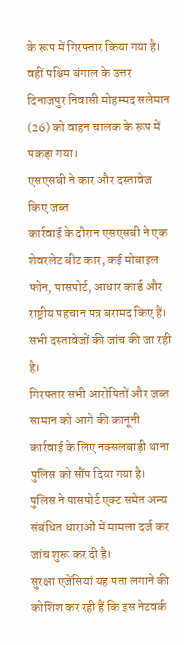के रूप में गिरफ्तार किया गया है। वहीं पश्चिम बंगाल के उत्तर दिनाजपुर निवासी मोहम्मद सलेमान (26) को वाहन चालक के रूप में पकड़ा गया।
एसएसबी ने कार और दस्तावेज किए जब्त
कार्रवाई के दौरान एसएसबी ने एक शेवरलेट बीट कार, कई मोबाइल फोन, पासपोर्ट, आधार कार्ड और राष्ट्रीय पहचान पत्र बरामद किए हैं। सभी दस्तावेजों की जांच की जा रही है।
गिरफ्तार सभी आरोपितों और जब्त सामान को आगे की कानूनी कार्रवाई के लिए नक्सलबाड़ी थाना पुलिस को सौंप दिया गया है। पुलिस ने पासपोर्ट एक्ट समेत अन्य संबंधित धाराओं में मामला दर्ज कर जांच शुरू कर दी है।
सुरक्षा एजेंसियां यह पता लगाने की कोशिश कर रही हैं कि इस नेटवर्क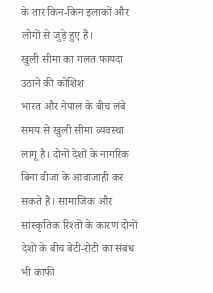के तार किन-किन इलाकों और लोगों से जुड़े हुए हैं।
खुली सीमा का गलत फायदा उठाने की कोशिश
भारत और नेपाल के बीच लंबे समय से खुली सीमा व्यवस्था लागू है। दोनों देशों के नागरिक बिना वीजा के आवाजाही कर सकते हैं। सामाजिक और सांस्कृतिक रिश्तों के कारण दोनों देशों के बीच बेटी-रोटी का संबंध भी काफी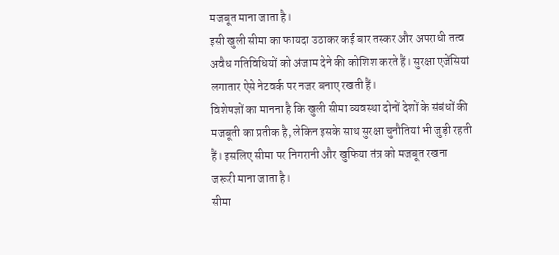मजबूत माना जाता है।
इसी खुली सीमा का फायदा उठाकर कई बार तस्कर और अपराधी तत्व अवैध गतिविधियों को अंजाम देने की कोशिश करते हैं। सुरक्षा एजेंसियां लगातार ऐसे नेटवर्क पर नजर बनाए रखती हैं।
विशेषज्ञों का मानना है कि खुली सीमा व्यवस्था दोनों देशों के संबंधों की मजबूती का प्रतीक है, लेकिन इसके साथ सुरक्षा चुनौतियां भी जुड़ी रहती हैं। इसलिए सीमा पर निगरानी और खुफिया तंत्र को मजबूत रखना जरूरी माना जाता है।
सीमा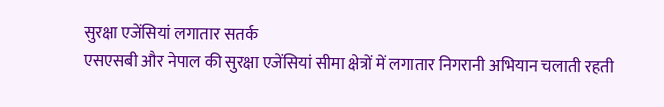सुरक्षा एजेंसियां लगातार सतर्क
एसएसबी और नेपाल की सुरक्षा एजेंसियां सीमा क्षेत्रों में लगातार निगरानी अभियान चलाती रहती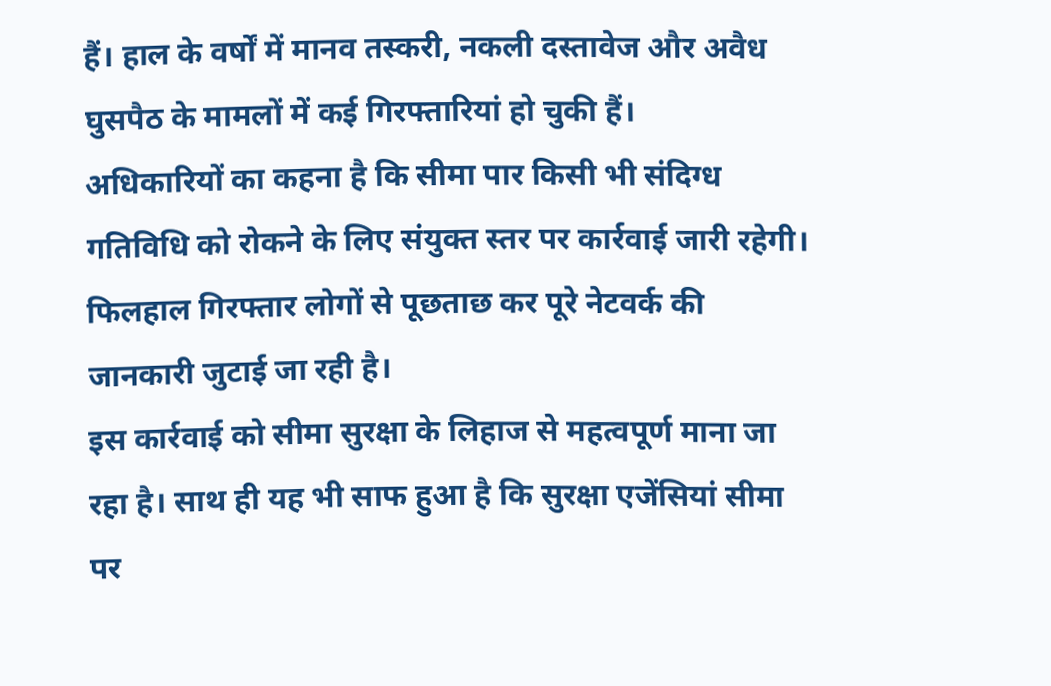हैं। हाल के वर्षों में मानव तस्करी, नकली दस्तावेज और अवैध घुसपैठ के मामलों में कई गिरफ्तारियां हो चुकी हैं।
अधिकारियों का कहना है कि सीमा पार किसी भी संदिग्ध गतिविधि को रोकने के लिए संयुक्त स्तर पर कार्रवाई जारी रहेगी। फिलहाल गिरफ्तार लोगों से पूछताछ कर पूरे नेटवर्क की जानकारी जुटाई जा रही है।
इस कार्रवाई को सीमा सुरक्षा के लिहाज से महत्वपूर्ण माना जा रहा है। साथ ही यह भी साफ हुआ है कि सुरक्षा एजेंसियां सीमा पर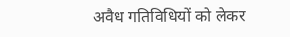अवैध गतिविधियों को लेकर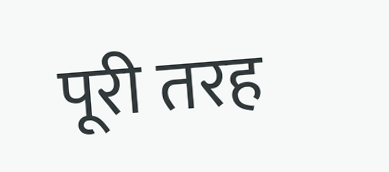पूरी तरह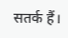सतर्क हैं।